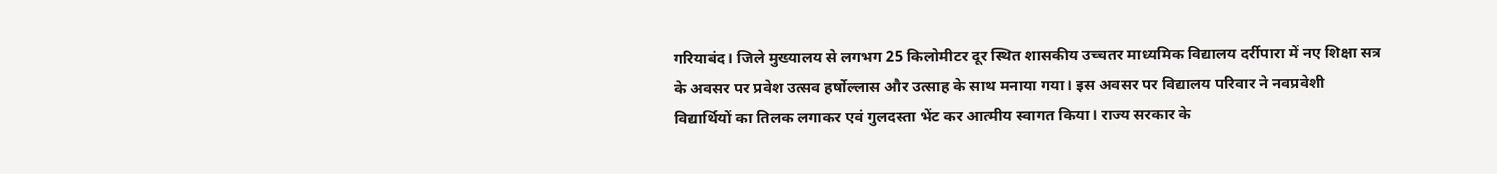गरियाबंद। जिले मुख्यालय से लगभग 25 किलोमीटर दूर स्थित शासकीय उच्चतर माध्यमिक विद्यालय दर्रीपारा में नए शिक्षा सत्र के अवसर पर प्रवेश उत्सव हर्षोल्लास और उत्साह के साथ मनाया गया। इस अवसर पर विद्यालय परिवार ने नवप्रवेशी विद्यार्थियों का तिलक लगाकर एवं गुलदस्ता भेंट कर आत्मीय स्वागत किया। राज्य सरकार के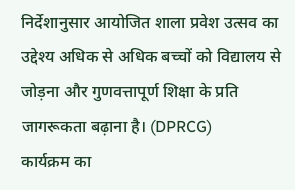निर्देशानुसार आयोजित शाला प्रवेश उत्सव का उद्देश्य अधिक से अधिक बच्चों को विद्यालय से जोड़ना और गुणवत्तापूर्ण शिक्षा के प्रति जागरूकता बढ़ाना है। (DPRCG)
कार्यक्रम का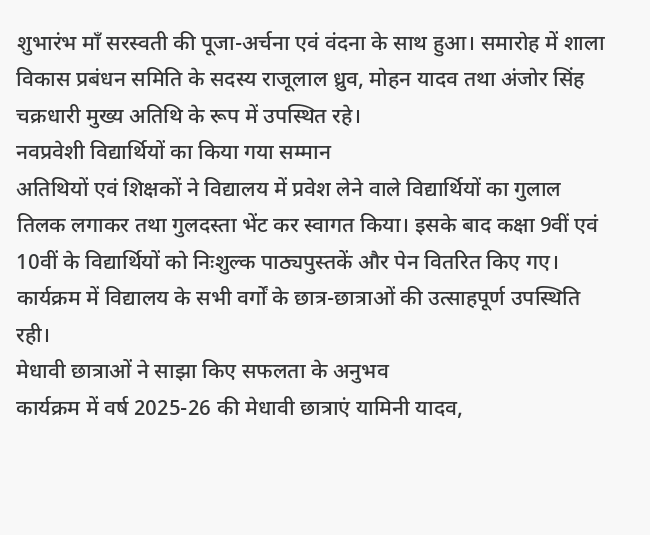शुभारंभ माँ सरस्वती की पूजा-अर्चना एवं वंदना के साथ हुआ। समारोह में शाला विकास प्रबंधन समिति के सदस्य राजूलाल ध्रुव, मोहन यादव तथा अंजोर सिंह चक्रधारी मुख्य अतिथि के रूप में उपस्थित रहे।
नवप्रवेशी विद्यार्थियों का किया गया सम्मान
अतिथियों एवं शिक्षकों ने विद्यालय में प्रवेश लेने वाले विद्यार्थियों का गुलाल तिलक लगाकर तथा गुलदस्ता भेंट कर स्वागत किया। इसके बाद कक्षा 9वीं एवं 10वीं के विद्यार्थियों को निःशुल्क पाठ्यपुस्तकें और पेन वितरित किए गए। कार्यक्रम में विद्यालय के सभी वर्गों के छात्र-छात्राओं की उत्साहपूर्ण उपस्थिति रही।
मेधावी छात्राओं ने साझा किए सफलता के अनुभव
कार्यक्रम में वर्ष 2025-26 की मेधावी छात्राएं यामिनी यादव,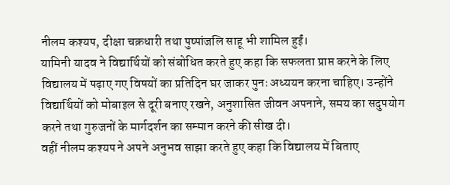नीलम कश्यप, दीक्षा चक्रधारी तथा पुष्पांजलि साहू भी शामिल हुईं।
यामिनी यादव ने विद्यार्थियों को संबोधित करते हुए कहा कि सफलता प्राप्त करने के लिए विद्यालय में पढ़ाए गए विषयों का प्रतिदिन घर जाकर पुनः अध्ययन करना चाहिए। उन्होंने विद्यार्थियों को मोबाइल से दूरी बनाए रखने, अनुशासित जीवन अपनाने, समय का सदुपयोग करने तथा गुरुजनों के मार्गदर्शन का सम्मान करने की सीख दी।
वहीं नीलम कश्यप ने अपने अनुभव साझा करते हुए कहा कि विद्यालय में बिताए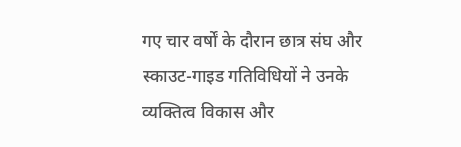गए चार वर्षों के दौरान छात्र संघ और स्काउट-गाइड गतिविधियों ने उनके व्यक्तित्व विकास और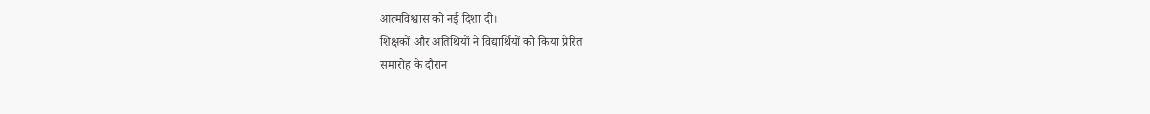आत्मविश्वास को नई दिशा दी।
शिक्षकों और अतिथियों ने विद्यार्थियों को किया प्रेरित
समारोह के दौरान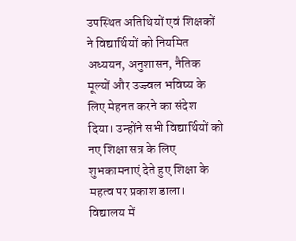उपस्थित अतिथियों एवं शिक्षकों ने विद्यार्थियों को नियमित अध्ययन, अनुशासन, नैतिक मूल्यों और उज्ज्वल भविष्य के लिए मेहनत करने का संदेश दिया। उन्होंने सभी विद्यार्थियों को नए शिक्षा सत्र के लिए शुभकामनाएं देते हुए शिक्षा के महत्व पर प्रकाश डाला।
विद्यालय में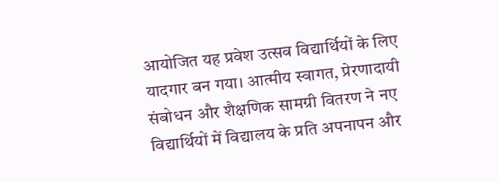आयोजित यह प्रवेश उत्सव विद्यार्थियों के लिए यादगार बन गया। आत्मीय स्वागत, प्रेरणादायी संबोधन और शैक्षणिक सामग्री वितरण ने नए विद्यार्थियों में विद्यालय के प्रति अपनापन और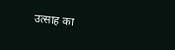उत्साह का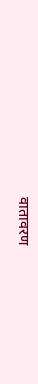वातावरण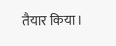तैयार किया।